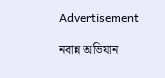Advertisement

নবান্ন অভিযান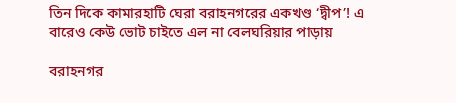তিন দিকে কামারহাটি ঘেরা বরাহনগরের একখণ্ড ‘দ্বীপ’! এ বারেও কেউ ভোট চাইতে এল না বেলঘরিয়ার পাড়ায়

বরাহনগর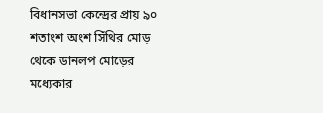বিধানসভা কেন্দ্রের প্রায় ৯০ শতাংশ অংশ সিঁথির মোড় থেকে ডানলপ মোড়ের মধ্যেকার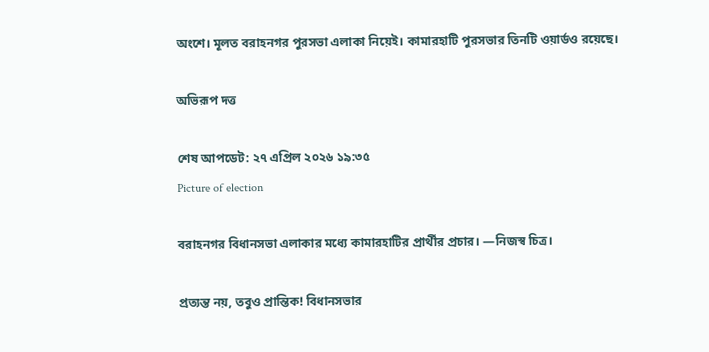অংশে। মূলত বরাহনগর পুরসভা এলাকা নিয়েই। কামারহাটি পুরসভার তিনটি ওয়ার্ডও রয়েছে।

অভিরূপ দত্ত

শেষ আপডেট: ২৭ এপ্রিল ২০২৬ ১৯:৩৫
Picture of election

বরাহনগর বিধানসভা এলাকার মধ্যে কামারহাটির প্রার্থীর প্রচার। —নিজস্ব চিত্র।

প্রত্যন্ত নয়, তবুও প্রান্তিক! বিধানসভার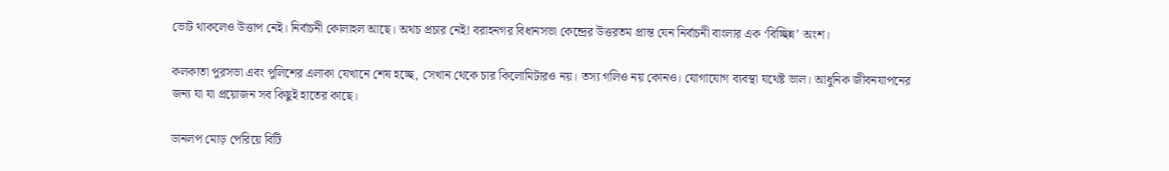ভোট থাকলেও উত্তাপ নেই। নির্বাচনী কোলাহল আছে। অথচ প্রচার নেই! বরাহনগর বিধানসভা কেন্দ্রের উত্তরতম প্রান্ত যেন নির্বাচনী বাংলার এক ‘বিচ্ছিন্ন’ অংশ।

কলকাতা পুরসভা এবং পুলিশের এলাকা যেখানে শেষ হচ্ছে, সেখান থেকে চার কিলোমিটারও নয়। তস্য গলিও নয় কোনও। যোগাযোগ ব্যবস্থা যথেষ্ট ভাল। আধুনিক জীবনযাপনের জন্য যা যা প্রয়োজন সব কিছুই হাতের কাছে।

ডানলপ মোড় পেরিয়ে বিটি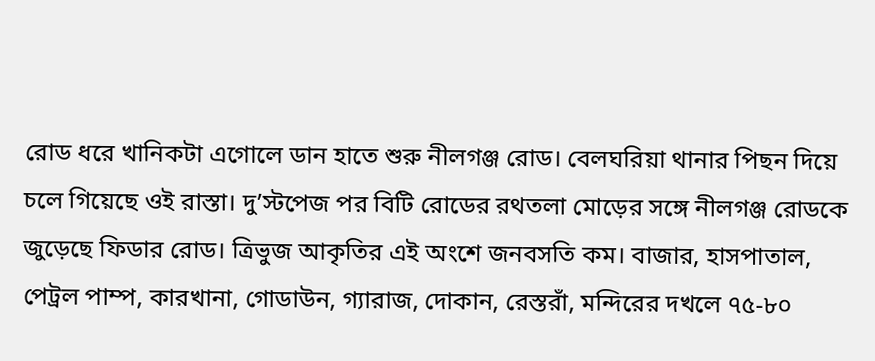রোড ধরে খানিকটা এগোলে ডান হাতে শুরু নীলগঞ্জ রোড। বেলঘরিয়া থানার পিছন দিয়ে চলে গিয়েছে ওই রাস্তা। দু’স্টপেজ পর বিটি রোডের রথতলা মোড়ের সঙ্গে নীলগঞ্জ রোডকে জুড়েছে ফিডার রোড। ত্রিভুজ আকৃতির এই অংশে জনবসতি কম। বাজার, হাসপাতাল, পেট্রল পাম্প, কারখানা, গোডাউন, গ্যারাজ, দোকান, রেস্তরাঁ, মন্দিরের দখলে ৭৫-৮০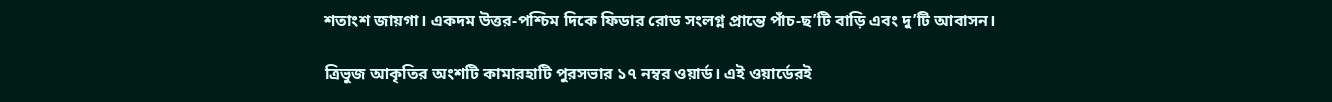শতাংশ জায়গা। একদম উত্তর-পশ্চিম দিকে ফিডার রোড সংলগ্ন প্রান্তে পাঁচ-ছ’টি বাড়ি এবং দু’টি আবাসন।

ত্রিভুজ আকৃতির অংশটি কামারহাটি পুরসভার ১৭ নম্বর ওয়ার্ড। এই ওয়ার্ডেরই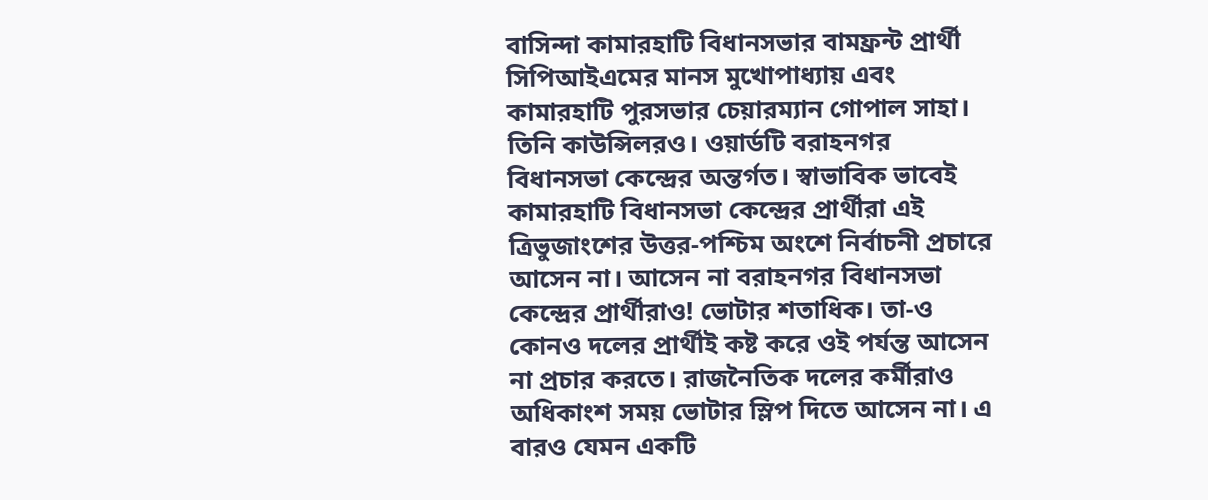বাসিন্দা কামারহাটি বিধানসভার বামফ্রন্ট প্রার্থী সিপিআইএমের মানস মুখোপাধ্যায় এবং কামারহাটি পুরসভার চেয়ারম্যান গোপাল সাহা। তিনি কাউন্সিলরও। ওয়ার্ডটি বরাহনগর বিধানসভা কেন্দ্রের অন্তর্গত। স্বাভাবিক ভাবেই কামারহাটি বিধানসভা কেন্দ্রের প্রার্থীরা এই ত্রিভুজাংশের উত্তর-পশ্চিম অংশে নির্বাচনী প্রচারে আসেন না। আসেন না বরাহনগর বিধানসভা কেন্দ্রের প্রার্থীরাও! ভোটার শতাধিক। তা-ও কোনও দলের প্রার্থীই কষ্ট করে ওই পর্যন্ত আসেন না প্রচার করতে। রাজনৈতিক দলের কর্মীরাও অধিকাংশ সময় ভোটার স্লিপ দিতে আসেন না। এ বারও যেমন একটি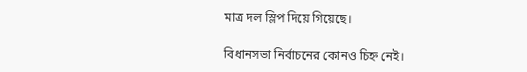মাত্র দল স্লিপ দিয়ে গিয়েছে।

বিধানসভা নির্বাচনের কোনও চিহ্ন নেই।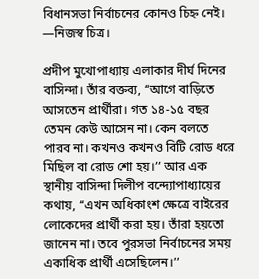বিধানসভা নির্বাচনের কোনও চিহ্ন নেই। —নিজস্ব চিত্র।

প্রদীপ মুখোপাধ্যায় এলাকার দীর্ঘ দিনের বাসিন্দা। তাঁর বক্তব্য, ‘‘আগে বাড়িতে আসতেন প্রার্থীরা। গত ১৪-১৫ বছর তেমন কেউ আসেন না। কেন বলতে পারব না। কখনও কখনও বিটি রোড ধরে মিছিল বা রোড শো হয়।’’ আর এক স্থানীয় বাসিন্দা দিলীপ বন্দ্যোপাধ্যায়ের কথায়, ‘‘এখন অধিকাংশ ক্ষেত্রে বাইরের লোকেদের প্রার্থী করা হয়। তাঁরা হয়তো জানেন না। তবে পুরসভা নির্বাচনের সময় একাধিক প্রার্থী এসেছিলেন।’’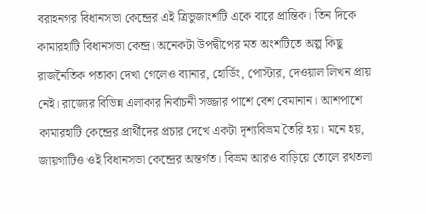বরাহনগর বিধানসভা কেন্দ্রের এই ত্রিভুজাংশটি একে বারে প্রান্তিক। তিন দিকে কামারহাটি বিধানসভা কেন্দ্র। অনেকটা উপদ্বীপের মত অংশটিতে অল্প কিছু রাজনৈতিক পতাকা দেখা গেলেও ব্যানার, হোর্ডিং, পোস্টার, দেওয়াল লিখন প্রায় নেই। রাজ্যের বিভিন্ন এলাকার নির্বাচনী সজ্জার পাশে বেশ বেমানান। আশপাশে কামারহাটি কেন্দ্রের প্রার্থীদের প্রচার দেখে একটা দৃশ্যবিভ্রম তৈরি হয়। মনে হয়, জায়গাটিও ওই বিধানসভা কেন্দ্রের অন্তর্গত। বিভ্রম আরও বাড়িয়ে তোলে রথতলা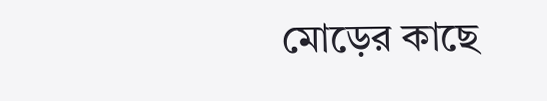মোড়ের কাছে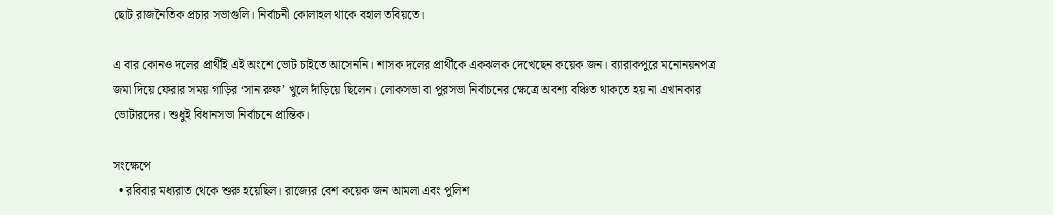ছোট রাজনৈতিক প্রচার সভাগুলি। নির্বাচনী কোলাহল থাকে বহাল তবিয়তে।

এ বার কোনও দলের প্রার্থীই এই অংশে ভোট চাইতে আসেননি। শাসক দলের প্রার্থীকে একঝলক দেখেছেন কয়েক জন। ব্যারাকপুরে মনোনয়নপত্র জমা দিয়ে ফেরার সময় গাড়ির ‘সান রুফ’ খুলে দাঁড়িয়ে ছিলেন। লোকসভা বা পুরসভা নির্বাচনের ক্ষেত্রে অবশ্য বঞ্চিত থাকতে হয় না এখানকার ভোটারদের। শুধুই বিধানসভা নির্বাচনে প্রান্তিক।

সংক্ষেপে
  • রবিবার মধ্যরাত থেকে শুরু হয়েছিল। রাজ্যের বেশ কয়েক জন আমলা এবং পুলিশ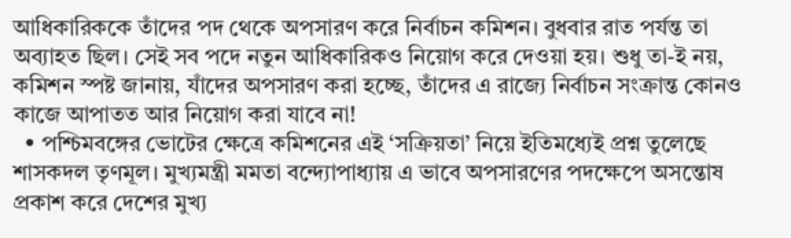আধিকারিককে তাঁদের পদ থেকে অপসারণ করে নির্বাচন কমিশন। বুধবার রাত পর্যন্ত তা অব্যাহত ছিল। সেই সব পদে নতুন আধিকারিকও নিয়োগ করে দেওয়া হয়। শুধু তা-ই নয়, কমিশন স্পষ্ট জানায়, যাঁদের অপসারণ করা হচ্ছে, তাঁদের এ রাজ্যে নির্বাচন সংক্রান্ত কোনও কাজে আপাতত আর নিয়োগ করা যাবে না!
  • পশ্চিমবঙ্গের ভোটের ক্ষেত্রে কমিশনের এই ‘সক্রিয়তা’ নিয়ে ইতিমধ্যেই প্রশ্ন তুলেছে শাসকদল তৃণমূল। মুখ্যমন্ত্রী মমতা বন্দ্যোপাধ্যায় এ ভাবে অপসারণের পদক্ষেপে অসন্তোষ প্রকাশ করে দেশের মুখ্য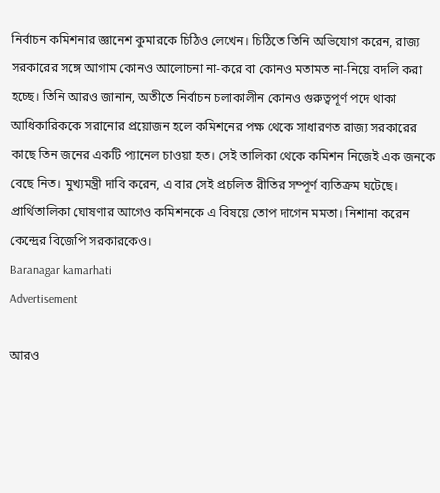নির্বাচন কমিশনার জ্ঞানেশ কুমারকে চিঠিও লেখেন। চিঠিতে তিনি অভিযোগ করেন, রাজ্য সরকারের সঙ্গে আগাম কোনও আলোচনা না-করে বা কোনও মতামত না-নিয়ে বদলি করা হচ্ছে। তিনি আরও জানান, অতীতে নির্বাচন চলাকালীন কোনও গুরুত্বপূর্ণ পদে থাকা আধিকারিককে সরানোর প্রয়োজন হলে কমিশনের পক্ষ থেকে সাধারণত রাজ্য সরকারের কাছে তিন জনের একটি প্যানেল চাওয়া হত। সেই তালিকা থেকে কমিশন নিজেই এক জনকে বেছে নিত। মুখ্যমন্ত্রী দাবি করেন, এ বার সেই প্রচলিত রীতির সম্পূর্ণ ব্যতিক্রম ঘটেছে। প্রার্থিতালিকা ঘোষণার আগেও কমিশনকে এ বিষয়ে তোপ দাগেন মমতা। নিশানা করেন কেন্দ্রের বিজেপি সরকারকেও।
Baranagar kamarhati
Advertisement

আরও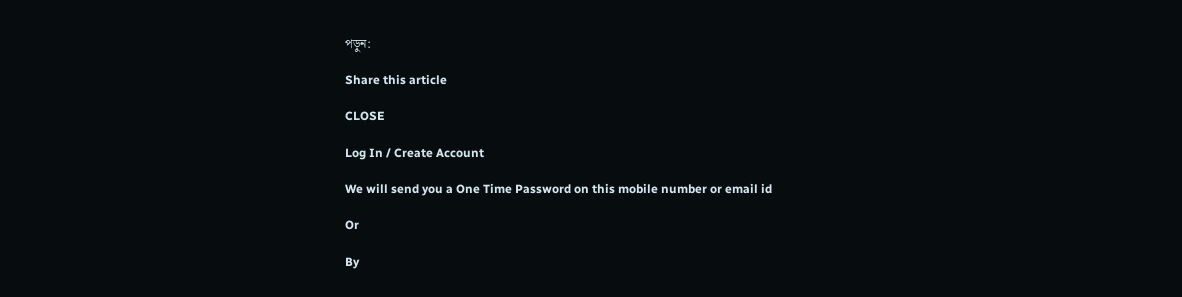পড়ুন:

Share this article

CLOSE

Log In / Create Account

We will send you a One Time Password on this mobile number or email id

Or

By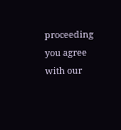proceeding you agree with our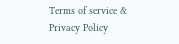Terms of service & Privacy Policy